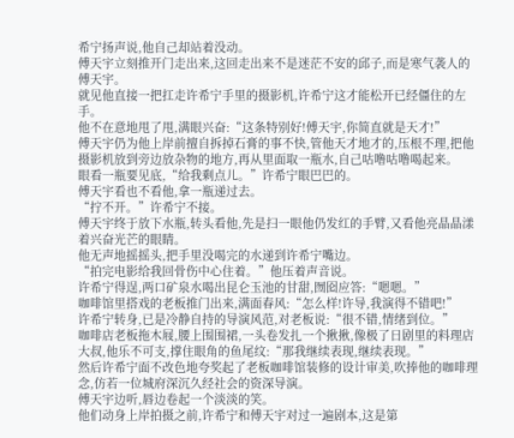希宁扬声说,他自己却站着没动。
傅天宇立刻推开门走出来,这回走出来不是迷茫不安的邱子,而是寒气袭人的傅天宇。
就见他直接一把扛走许希宁手里的摄影机,许希宁这才能松开已经僵住的左手。
他不在意地甩了甩,满眼兴奋:“这条特别好!傅天宇,你简直就是天才!”
傅天宇仍为他上岸前擅自拆掉石膏的事不快,管他天才地才的,压根不理,把他摄影机放到旁边放杂物的地方,再从里面取一瓶水,自己咕噜咕噜喝起来。
眼看一瓶要见底,“给我剩点儿。”许希宁眼巴巴的。
傅天宇看也不看他,拿一瓶递过去。
“拧不开。”许希宁不接。
傅天宇终于放下水瓶,转头看他,先是扫一眼他仍发红的手臂,又看他亮晶晶漾着兴奋光芒的眼睛。
他无声地摇摇头,把手里没喝完的水递到许希宁嘴边。
“拍完电影给我回骨伤中心住着。”他压着声音说。
许希宁得逞,两口矿泉水喝出昆仑玉池的甘甜,囫囵应答:“嗯嗯。”
咖啡馆里搭戏的老板推门出来,满面春风:“怎么样!许导,我演得不错吧!”
许希宁转身,已是冷静自持的导演风范,对老板说:“很不错,情绪到位。”
咖啡店老板拖木屐,腰上围围裙,一头卷发扎一个揪揪,像极了日剧里的料理店大叔,他乐不可支,撑住眼角的鱼尾纹:“那我继续表现,继续表现。”
然后许希宁面不改色地夸奖起了老板咖啡馆装修的设计审美,吹捧他的咖啡理念,仿若一位城府深沉久经社会的资深导演。
傅天宇边听,唇边卷起一个淡淡的笑。
他们动身上岸拍摄之前,许希宁和傅天宇对过一遍剧本,这是第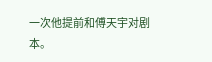一次他提前和傅天宇对剧本。